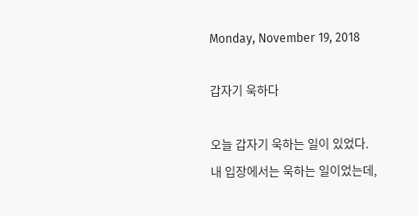Monday, November 19, 2018

갑자기 욱하다

오늘 갑자기 욱하는 일이 있었다.
내 입장에서는 욱하는 일이었는데,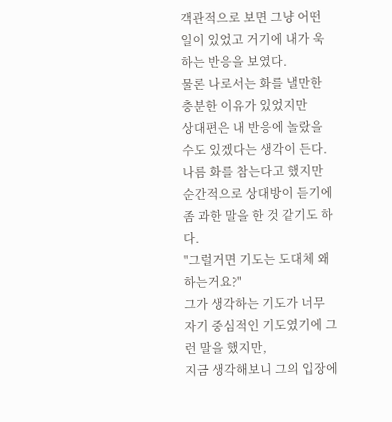객관적으로 보면 그냥 어떤 일이 있었고 거기에 내가 욱하는 반응을 보였다.
물론 나로서는 화를 낼만한 충분한 이유가 있었지만
상대편은 내 반응에 놀랐을 수도 있겠다는 생각이 든다.
나름 화를 참는다고 했지만 순간적으로 상대방이 듣기에 좀 과한 말을 한 것 같기도 하다.
"그럴거면 기도는 도대체 왜 하는거요?"
그가 생각하는 기도가 너무 자기 중심적인 기도였기에 그런 말을 했지만,
지금 생각해보니 그의 입장에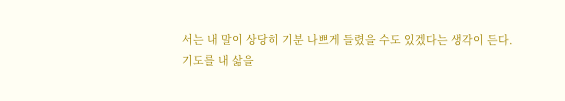서는 내 말이 상당히 기분 나쁘게 들렸을 수도 있겠다는 생각이 든다.
기도를 내 삶을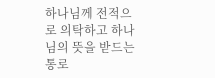하나님께 전적으로 의탁하고 하나님의 뜻을 받드는 통로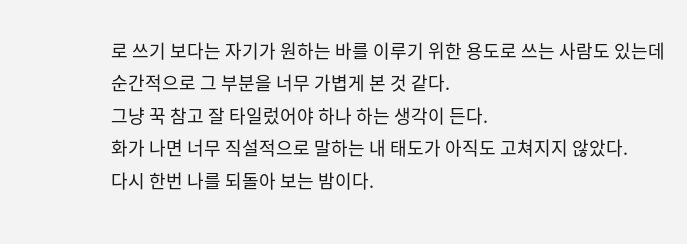로 쓰기 보다는 자기가 원하는 바를 이루기 위한 용도로 쓰는 사람도 있는데 순간적으로 그 부분을 너무 가볍게 본 것 같다.
그냥 꾹 참고 잘 타일렀어야 하나 하는 생각이 든다.
화가 나면 너무 직설적으로 말하는 내 태도가 아직도 고쳐지지 않았다.
다시 한번 나를 되돌아 보는 밤이다.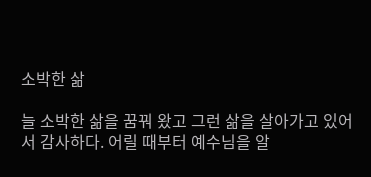소박한 삶

늘 소박한 삶을 꿈꿔 왔고 그런 삶을 살아가고 있어서 감사하다. 어릴 때부터 예수님을 알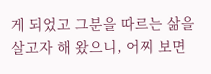게 되었고 그분을 따르는 삶을 살고자 해 왔으니, 어찌 보면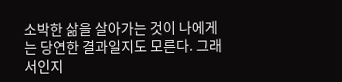소박한 삶을 살아가는 것이 나에게는 당연한 결과일지도 모른다. 그래서인지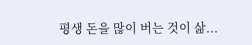평생 돈을 많이 버는 것이 삶...